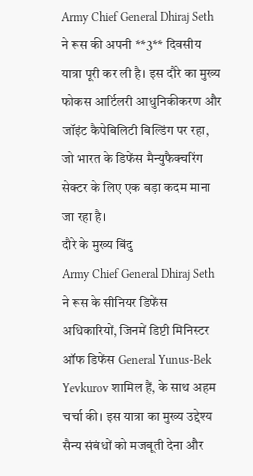Army Chief General Dhiraj Seth ने रूस की अपनी **3** दिवसीय यात्रा पूरी कर ली है। इस दौरे का मुख्य फोकस आर्टिलरी आधुनिकीकरण और जॉइंट कैपेबिलिटी बिल्डिंग पर रहा, जो भारत के डिफेंस मैन्युफैक्चरिंग सेक्टर के लिए एक बड़ा कदम माना जा रहा है।
दौरे के मुख्य बिंदु
Army Chief General Dhiraj Seth ने रूस के सीनियर डिफेंस अधिकारियों, जिनमें डिप्टी मिनिस्टर ऑफ डिफेंस General Yunus-Bek Yevkurov शामिल हैं, के साथ अहम चर्चा की। इस यात्रा का मुख्य उद्देश्य सैन्य संबंधों को मजबूती देना और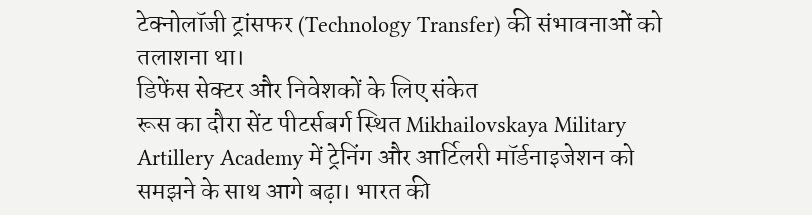टेक्नोलॉजी ट्रांसफर (Technology Transfer) की संभावनाओं को तलाशना था।
डिफेंस सेक्टर और निवेशकों के लिए संकेत
रूस का दौरा सेंट पीटर्सबर्ग स्थित Mikhailovskaya Military Artillery Academy में ट्रेनिंग और आर्टिलरी मॉर्डनाइजेशन को समझने के साथ आगे बढ़ा। भारत की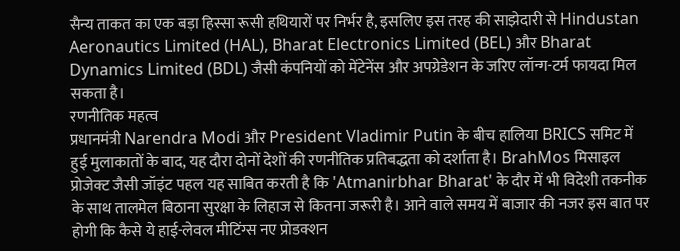सैन्य ताकत का एक बड़ा हिस्सा रूसी हथियारों पर निर्भर है, इसलिए इस तरह की साझेदारी से Hindustan Aeronautics Limited (HAL), Bharat Electronics Limited (BEL) और Bharat Dynamics Limited (BDL) जैसी कंपनियों को मेंटेनेंस और अपग्रेडेशन के जरिए लॉन्ग-टर्म फायदा मिल सकता है।
रणनीतिक महत्व
प्रधानमंत्री Narendra Modi और President Vladimir Putin के बीच हालिया BRICS समिट में हुई मुलाकातों के बाद, यह दौरा दोनों देशों की रणनीतिक प्रतिबद्धता को दर्शाता है। BrahMos मिसाइल प्रोजेक्ट जैसी जॉइंट पहल यह साबित करती है कि 'Atmanirbhar Bharat' के दौर में भी विदेशी तकनीक के साथ तालमेल बिठाना सुरक्षा के लिहाज से कितना जरूरी है। आने वाले समय में बाजार की नजर इस बात पर होगी कि कैसे ये हाई-लेवल मीटिंग्स नए प्रोडक्शन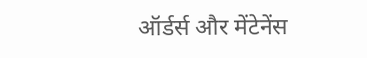ऑर्डर्स और मेंटेनेंस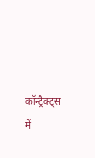कॉन्ट्रैक्ट्स में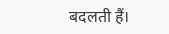बदलती हैं।